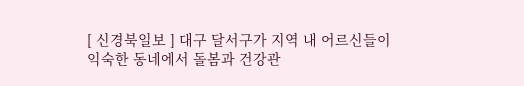[ 신경북일보 ] 대구 달서구가 지역 내 어르신들이 익숙한 동네에서 돌봄과 건강관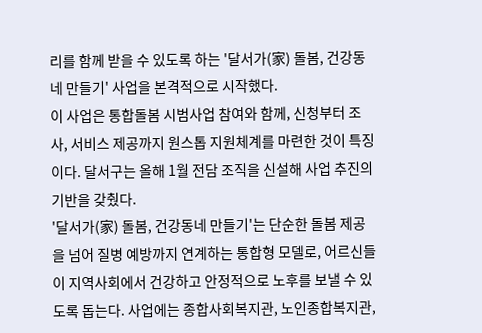리를 함께 받을 수 있도록 하는 '달서가(家) 돌봄, 건강동네 만들기' 사업을 본격적으로 시작했다.
이 사업은 통합돌봄 시범사업 참여와 함께, 신청부터 조사, 서비스 제공까지 원스톱 지원체계를 마련한 것이 특징이다. 달서구는 올해 1월 전담 조직을 신설해 사업 추진의 기반을 갖췄다.
'달서가(家) 돌봄, 건강동네 만들기'는 단순한 돌봄 제공을 넘어 질병 예방까지 연계하는 통합형 모델로, 어르신들이 지역사회에서 건강하고 안정적으로 노후를 보낼 수 있도록 돕는다. 사업에는 종합사회복지관, 노인종합복지관,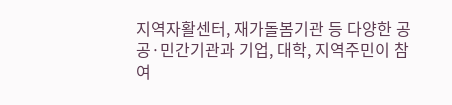지역자활센터, 재가돌봄기관 등 다양한 공공·민간기관과 기업, 대학, 지역주민이 참여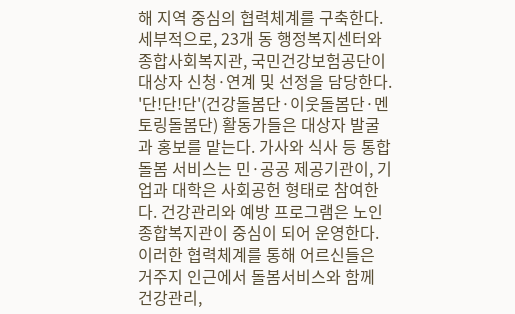해 지역 중심의 협력체계를 구축한다.
세부적으로, 23개 동 행정복지센터와 종합사회복지관, 국민건강보험공단이 대상자 신청·연계 및 선정을 담당한다. '단!단!단'(건강돌봄단·이웃돌봄단·멘토링돌봄단) 활동가들은 대상자 발굴과 홍보를 맡는다. 가사와 식사 등 통합돌봄 서비스는 민·공공 제공기관이, 기업과 대학은 사회공헌 형태로 참여한다. 건강관리와 예방 프로그램은 노인종합복지관이 중심이 되어 운영한다.
이러한 협력체계를 통해 어르신들은 거주지 인근에서 돌봄서비스와 함께 건강관리,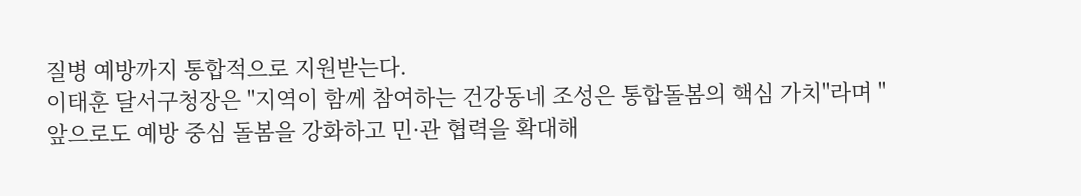질병 예방까지 통합적으로 지원받는다.
이태훈 달서구청장은 "지역이 함께 참여하는 건강동네 조성은 통합돌봄의 핵심 가치"라며 "앞으로도 예방 중심 돌봄을 강화하고 민·관 협력을 확대해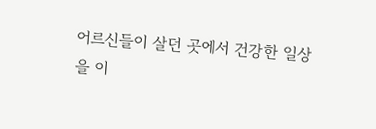어르신들이 살던 곳에서 건강한 일상을 이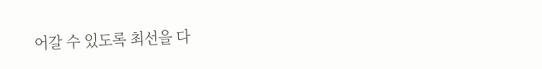어갈 수 있도록 최선을 다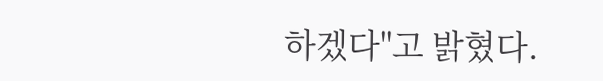하겠다"고 밝혔다.